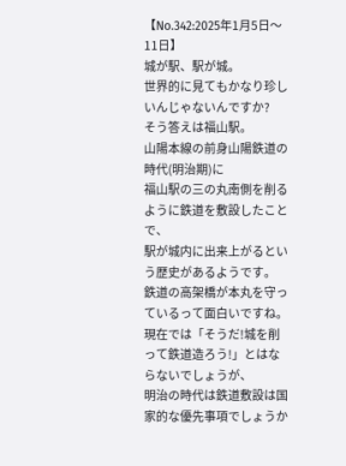【No.342:2025年1月5日〜11日】
城が駅、駅が城。
世界的に見てもかなり珍しいんじゃないんですか?
そう答えは福山駅。
山陽本線の前身山陽鉄道の時代(明治期)に
福山駅の三の丸南側を削るように鉄道を敷設したことで、
駅が城内に出来上がるという歴史があるようです。
鉄道の高架橋が本丸を守っているって面白いですね。
現在では「そうだ!城を削って鉄道造ろう!」とはならないでしょうが、
明治の時代は鉄道敷設は国家的な優先事項でしょうか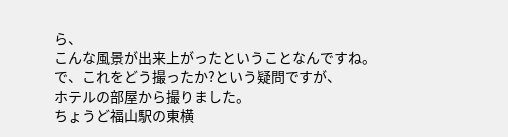ら、
こんな風景が出来上がったということなんですね。
で、これをどう撮ったか?という疑問ですが、
ホテルの部屋から撮りました。
ちょうど福山駅の東横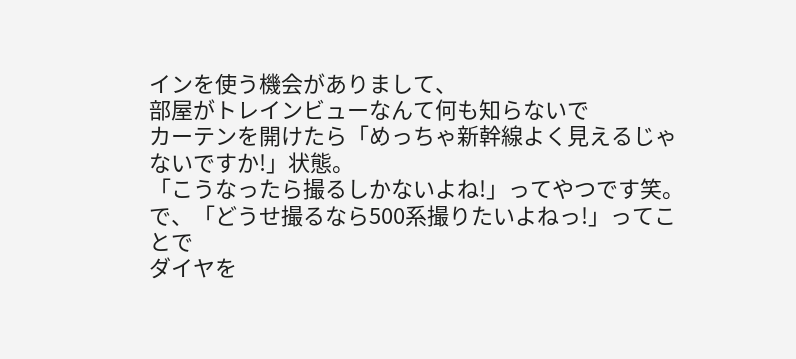インを使う機会がありまして、
部屋がトレインビューなんて何も知らないで
カーテンを開けたら「めっちゃ新幹線よく見えるじゃないですか!」状態。
「こうなったら撮るしかないよね!」ってやつです笑。
で、「どうせ撮るなら500系撮りたいよねっ!」ってことで
ダイヤを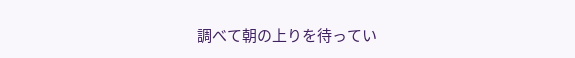調べて朝の上りを待ってい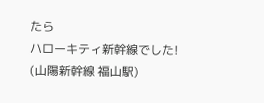たら
ハローキティ新幹線でした!
(山陽新幹線 福山駅)